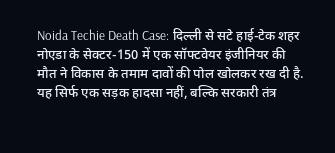Noida Techie Death Case: दिल्ली से सटे हाई-टेक शहर नोएडा के सेक्टर-150 में एक सॉफ्टवेयर इंजीनियर की मौत ने विकास के तमाम दावों की पोल खोलकर रख दी है. यह सिर्फ एक सड़क हादसा नहीं, बल्कि सरकारी तंत्र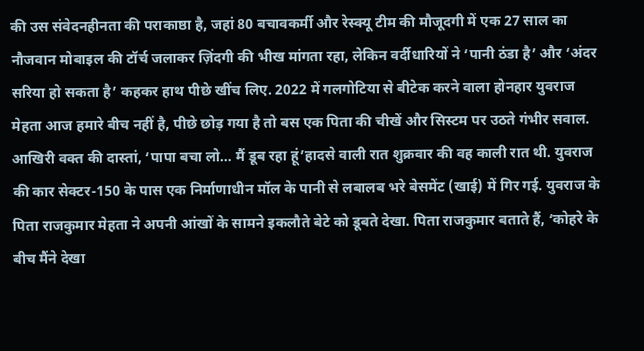की उस संवेदनहीनता की पराकाष्ठा है, जहां 80 बचावकर्मी और रेस्क्यू टीम की मौजूदगी में एक 27 साल का नौजवान मोबाइल की टॉर्च जलाकर ज़िंदगी की भीख मांगता रहा, लेकिन वर्दीधारियों ने ‘पानी ठंडा है’ और ‘अंदर सरिया हो सकता है’ कहकर हाथ पीछे खींच लिए. 2022 में गलगोटिया से बीटेक करने वाला होनहार युवराज मेहता आज हमारे बीच नहीं है, पीछे छोड़ गया है तो बस एक पिता की चीखें और सिस्टम पर उठते गंभीर सवाल.
आखिरी वक्त की दास्तां, ‘पापा बचा लो… मैं डूब रहा हूं’हादसे वाली रात शुक्रवार की वह काली रात थी. युवराज की कार सेक्टर-150 के पास एक निर्माणाधीन मॉल के पानी से लबालब भरे बेसमेंट (खाई) में गिर गई. युवराज के पिता राजकुमार मेहता ने अपनी आंखों के सामने इकलौते बेटे को डूबते देखा. पिता राजकुमार बताते हैं, ‘कोहरे के बीच मैंने देखा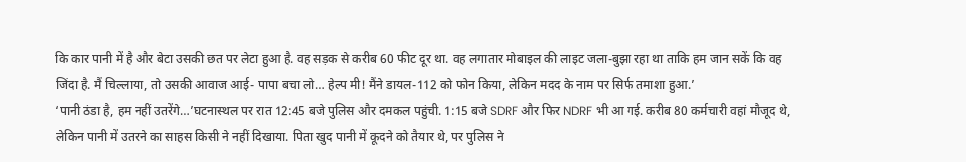कि कार पानी में है और बेटा उसकी छत पर लेटा हुआ है. वह सड़क से करीब 60 फीट दूर था. वह लगातार मोबाइल की लाइट जला-बुझा रहा था ताकि हम जान सकें कि वह जिंदा है. मैं चिल्लाया, तो उसकी आवाज आई- पापा बचा लो… हेल्प मी! मैंने डायल-112 को फोन किया, लेकिन मदद के नाम पर सिर्फ तमाशा हुआ.’
‘पानी ठंडा है, हम नहीं उतरेंगे…’घटनास्थल पर रात 12:45 बजे पुलिस और दमकल पहुंची. 1:15 बजे SDRF और फिर NDRF भी आ गई. करीब 80 कर्मचारी वहां मौजूद थे, लेकिन पानी में उतरने का साहस किसी ने नहीं दिखाया. पिता खुद पानी में कूदने को तैयार थे, पर पुलिस ने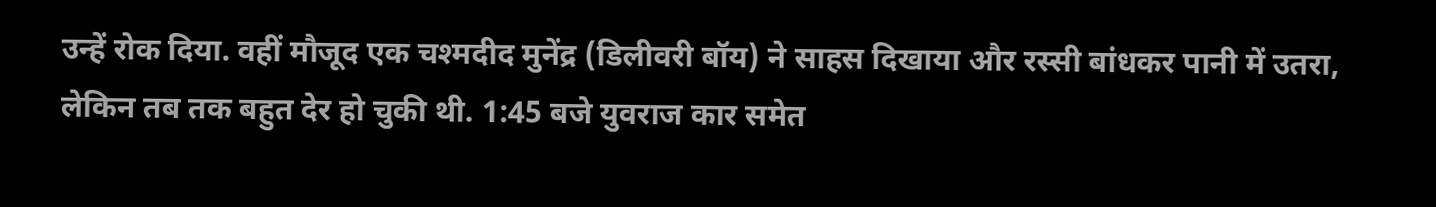उन्हें रोक दिया. वहीं मौजूद एक चश्मदीद मुनेंद्र (डिलीवरी बॉय) ने साहस दिखाया और रस्सी बांधकर पानी में उतरा, लेकिन तब तक बहुत देर हो चुकी थी. 1:45 बजे युवराज कार समेत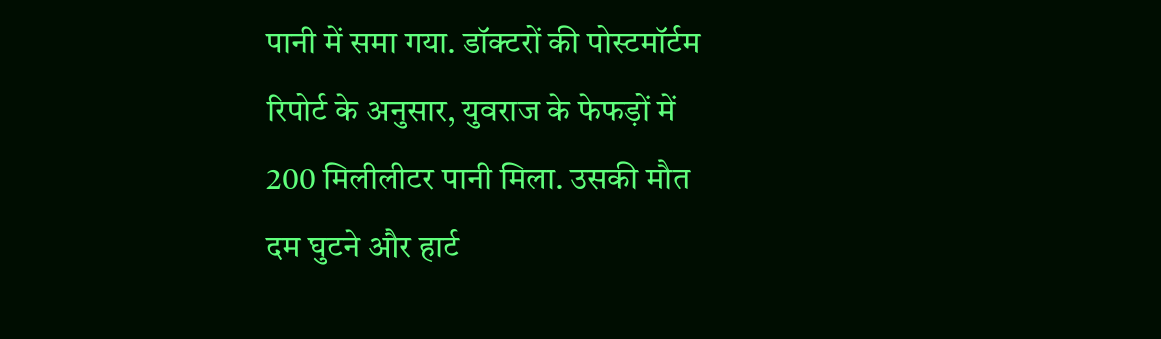पानी में समा गया. डॉक्टरों की पोस्टमॉर्टम रिपोर्ट के अनुसार, युवराज के फेफड़ों में 200 मिलीलीटर पानी मिला. उसकी मौत दम घुटने और हार्ट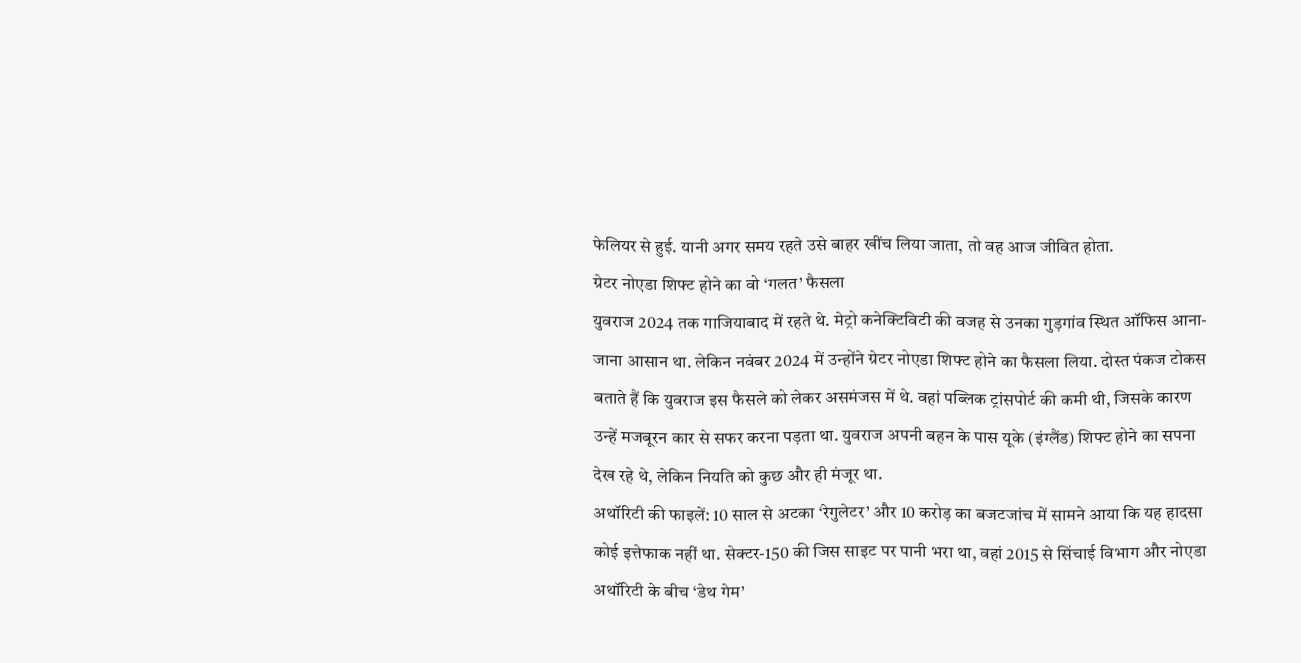फेलियर से हुई. यानी अगर समय रहते उसे बाहर खींच लिया जाता, तो वह आज जीवित होता.
ग्रेटर नोएडा शिफ्ट होने का वो ‘गलत’ फैसला
युवराज 2024 तक गाजियाबाद में रहते थे. मेट्रो कनेक्टिविटी की वजह से उनका गुड़गांव स्थित ऑफिस आना-जाना आसान था. लेकिन नवंबर 2024 में उन्होंने ग्रेटर नोएडा शिफ्ट होने का फैसला लिया. दोस्त पंकज टोकस बताते हैं कि युवराज इस फैसले को लेकर असमंजस में थे. वहां पब्लिक ट्रांसपोर्ट की कमी थी, जिसके कारण उन्हें मजबूरन कार से सफर करना पड़ता था. युवराज अपनी बहन के पास यूके (इंग्लैंड) शिफ्ट होने का सपना देख रहे थे, लेकिन नियति को कुछ और ही मंजूर था.
अथॉरिटी की फाइलें: 10 साल से अटका ‘रेगुलेटर’ और 10 करोड़ का बजटजांच में सामने आया कि यह हादसा कोई इत्तेफाक नहीं था. सेक्टर-150 की जिस साइट पर पानी भरा था, वहां 2015 से सिंचाई विभाग और नोएडा अथॉरिटी के बीच ‘डेथ गेम’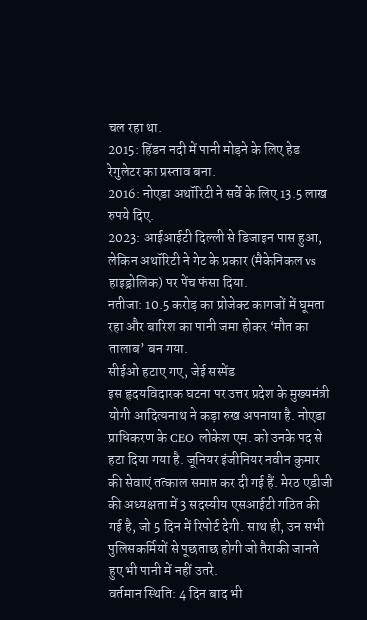चल रहा था.
2015: हिंडन नदी में पानी मोड़ने के लिए हेड रेगुलेटर का प्रस्ताव बना.
2016: नोएडा अथॉरिटी ने सर्वे के लिए 13.5 लाख रुपये दिए.
2023: आईआईटी दिल्ली से डिजाइन पास हुआ, लेकिन अथॉरिटी ने गेट के प्रकार (मैकेनिकल vs हाइड्रोलिक) पर पेंच फंसा दिया.
नतीजा: 10.5 करोड़ का प्रोजेक्ट कागजों में घूमता रहा और बारिश का पानी जमा होकर ‘मौत का तालाब’ बन गया.
सीईओ हटाए गए, जेई सस्पेंड
इस हृदयविदारक घटना पर उत्तर प्रदेश के मुख्यमंत्री योगी आदित्यनाथ ने कड़ा रुख अपनाया है. नोएडा प्राधिकरण के CEO लोकेश एम. को उनके पद से हटा दिया गया है. जूनियर इंजीनियर नवीन कुमार की सेवाएं तत्काल समाप्त कर दी गई हैं. मेरठ एडीजी की अध्यक्षता में 3 सदस्यीय एसआईटी गठित की गई है, जो 5 दिन में रिपोर्ट देगी. साथ ही, उन सभी पुलिसकर्मियों से पूछताछ होगी जो तैराकी जानते हुए भी पानी में नहीं उतरे.
वर्तमान स्थिति: 4 दिन बाद भी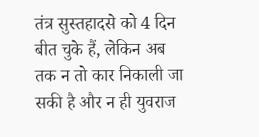तंत्र सुस्तहादसे को 4 दिन बीत चुके हैं, लेकिन अब तक न तो कार निकाली जा सकी है और न ही युवराज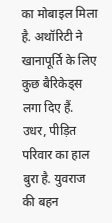का मोबाइल मिला है. अथॉरिटी ने खानापूर्ति के लिए कुछ बैरिकेड्स लगा दिए हैं. उधर, पीड़ित परिवार का हाल बुरा है. युवराज की बहन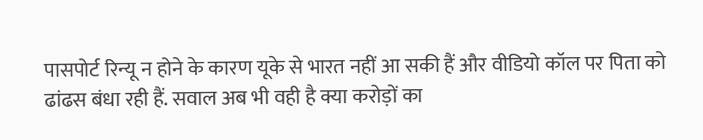पासपोर्ट रिन्यू न होने के कारण यूके से भारत नहीं आ सकी हैं और वीडियो कॉल पर पिता को ढांढस बंधा रही हैं. सवाल अब भी वही है क्या करोड़ों का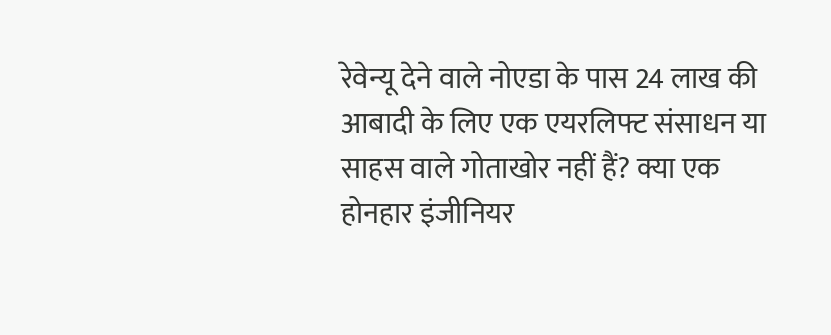रेवेन्यू देने वाले नोएडा के पास 24 लाख की आबादी के लिए एक एयरलिफ्ट संसाधन या साहस वाले गोताखोर नहीं हैं? क्या एक होनहार इंजीनियर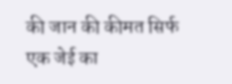की जान की कीमत सिर्फ एक जेई का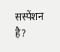सस्पेंशन है?